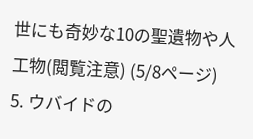世にも奇妙な10の聖遺物や人工物(閲覧注意) (5/8ページ)
5. ウバイドの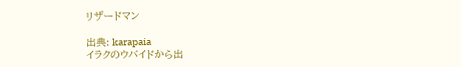リザードマン

出典: karapaia
イラクのウバイドから出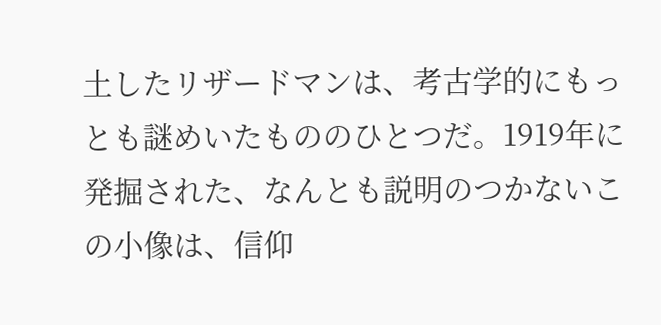土したリザードマンは、考古学的にもっとも謎めいたもののひとつだ。1919年に発掘された、なんとも説明のつかないこの小像は、信仰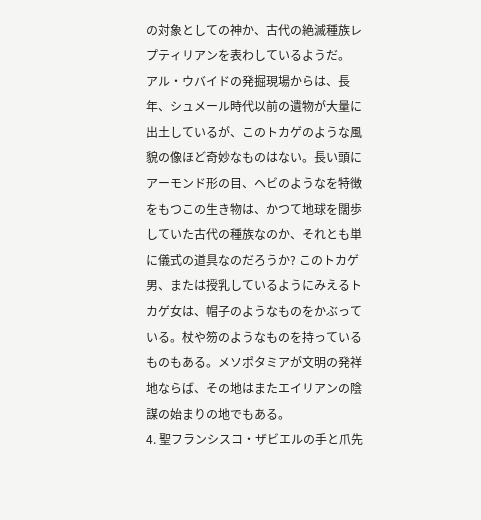の対象としての神か、古代の絶滅種族レプティリアンを表わしているようだ。
アル・ウバイドの発掘現場からは、長年、シュメール時代以前の遺物が大量に出土しているが、このトカゲのような風貌の像ほど奇妙なものはない。長い頭にアーモンド形の目、ヘビのようなを特徴をもつこの生き物は、かつて地球を闊歩していた古代の種族なのか、それとも単に儀式の道具なのだろうか? このトカゲ男、または授乳しているようにみえるトカゲ女は、帽子のようなものをかぶっている。杖や笏のようなものを持っているものもある。メソポタミアが文明の発祥地ならば、その地はまたエイリアンの陰謀の始まりの地でもある。
4. 聖フランシスコ・ザビエルの手と爪先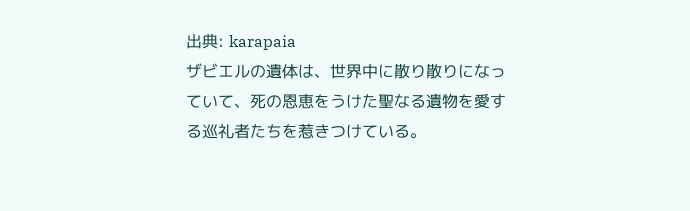出典: karapaia
ザビエルの遺体は、世界中に散り散りになっていて、死の恩恵をうけた聖なる遺物を愛する巡礼者たちを惹きつけている。